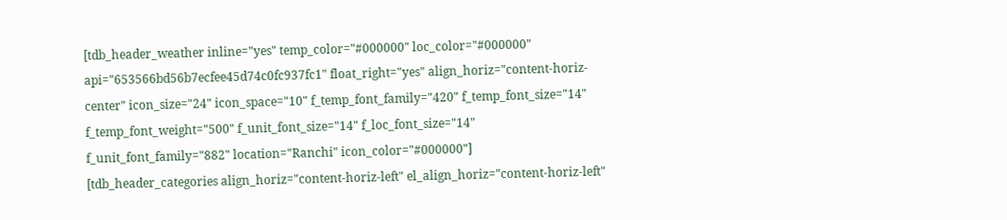[tdb_header_weather inline="yes" temp_color="#000000" loc_color="#000000" api="653566bd56b7ecfee45d74c0fc937fc1" float_right="yes" align_horiz="content-horiz-center" icon_size="24" icon_space="10" f_temp_font_family="420" f_temp_font_size="14" f_temp_font_weight="500" f_unit_font_size="14" f_loc_font_size="14" f_unit_font_family="882" location="Ranchi" icon_color="#000000"]
[tdb_header_categories align_horiz="content-horiz-left" el_align_horiz="content-horiz-left"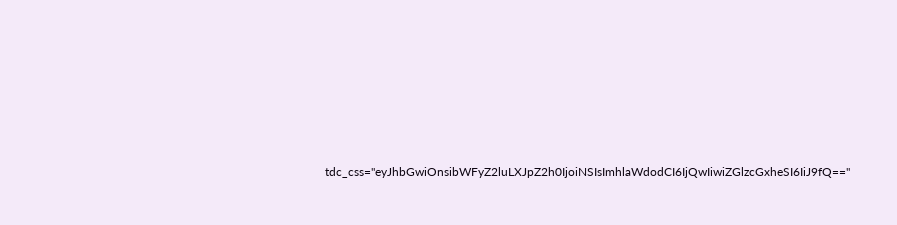tdc_css="eyJhbGwiOnsibWFyZ2luLXJpZ2h0IjoiNSIsImhlaWdodCI6IjQwIiwiZGlzcGxheSI6IiJ9fQ=="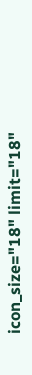icon_size="18" limit="18"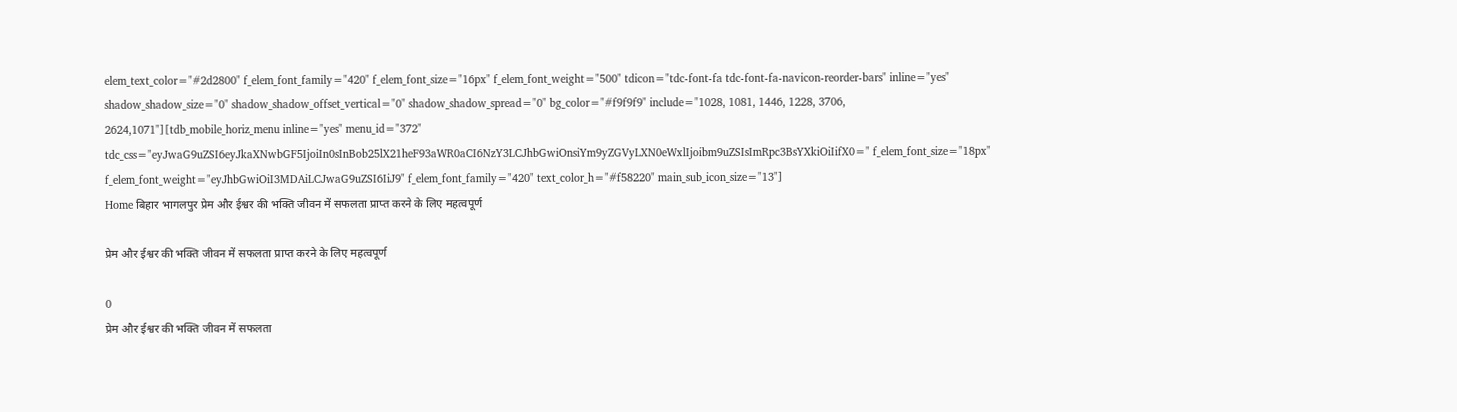elem_text_color="#2d2800" f_elem_font_family="420" f_elem_font_size="16px" f_elem_font_weight="500" tdicon="tdc-font-fa tdc-font-fa-navicon-reorder-bars" inline="yes" shadow_shadow_size="0" shadow_shadow_offset_vertical="0" shadow_shadow_spread="0" bg_color="#f9f9f9" include="1028, 1081, 1446, 1228, 3706, 2624,1071"][tdb_mobile_horiz_menu inline="yes" menu_id="372" tdc_css="eyJwaG9uZSI6eyJkaXNwbGF5IjoiIn0sInBob25lX21heF93aWR0aCI6NzY3LCJhbGwiOnsiYm9yZGVyLXN0eWxlIjoibm9uZSIsImRpc3BsYXkiOiIifX0=" f_elem_font_size="18px" f_elem_font_weight="eyJhbGwiOiI3MDAiLCJwaG9uZSI6IiJ9" f_elem_font_family="420" text_color_h="#f58220" main_sub_icon_size="13"]
Home बिहार भागलपुर प्रेम और ईश्वर की भक्ति जीवन में सफलता प्राप्त करने के लिए महत्वपूर्ण

प्रेम और ईश्वर की भक्ति जीवन में सफलता प्राप्त करने के लिए महत्वपूर्ण

0
प्रेम और ईश्वर की भक्ति जीवन में सफलता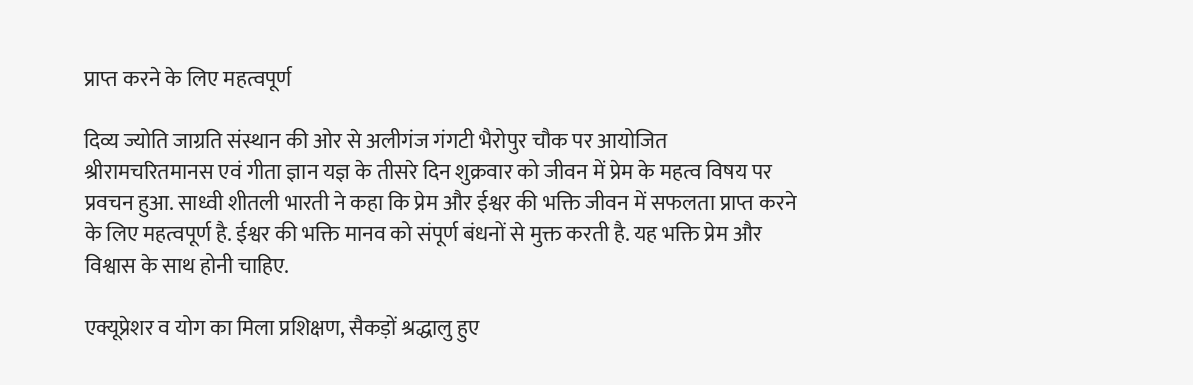प्राप्त करने के लिए महत्वपूर्ण

दिव्य ज्योति जाग्रति संस्थान की ओर से अलीगंज गंगटी भैरोपुर चौक पर आयोजित श्रीरामचरितमानस एवं गीता ज्ञान यज्ञ के तीसरे दिन शुक्रवार को जीवन में प्रेम के महत्व विषय पर प्रवचन हुआ. साध्वी शीतली भारती ने कहा कि प्रेम और ईश्वर की भक्ति जीवन में सफलता प्राप्त करने के लिए महत्वपूर्ण है. ईश्वर की भक्ति मानव को संपूर्ण बंधनों से मुक्त करती है. यह भक्ति प्रेम और विश्वास के साथ होनी चाहिए.

एक्यूप्रेशर व योग का मिला प्रशिक्षण, सैकड़ों श्रद्धालु हुए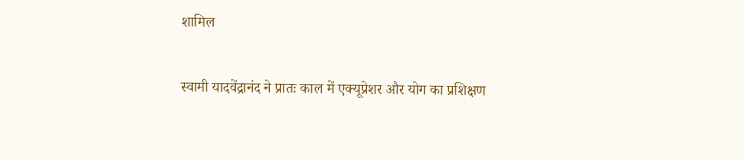शामिल

स्वामी यादवेंद्रानंद ने प्रातः काल में एक्यूप्रेशर और योग का प्रशिक्षण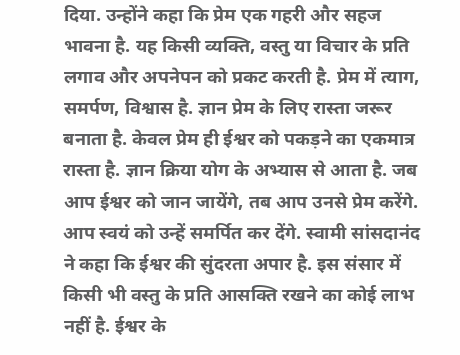दिया. उन्होंने कहा कि प्रेम एक गहरी और सहज भावना है. यह किसी व्यक्ति, वस्तु या विचार के प्रति लगाव और अपनेपन को प्रकट करती है. प्रेम में त्याग, समर्पण, विश्वास है. ज्ञान प्रेम के लिए रास्ता जरूर बनाता है. केवल प्रेम ही ईश्वर को पकड़ने का एकमात्र रास्ता है. ज्ञान क्रिया योग के अभ्यास से आता है. जब आप ईश्वर को जान जायेंगे, तब आप उनसे प्रेम करेंगे. आप स्वयं को उन्हें समर्पित कर देंगे. स्वामी सांसदानंद ने कहा कि ईश्वर की सुंदरता अपार है. इस संसार में किसी भी वस्तु के प्रति आसक्ति रखने का कोई लाभ नहीं है. ईश्वर के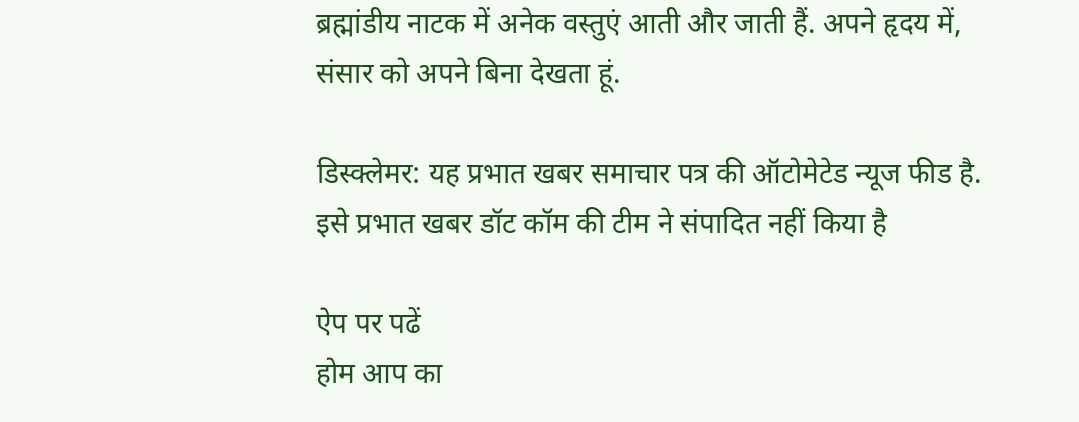ब्रह्मांडीय नाटक में अनेक वस्तुएं आती और जाती हैं. अपने हृदय में, संसार को अपने बिना देखता हूं.

डिस्क्लेमर: यह प्रभात खबर समाचार पत्र की ऑटोमेटेड न्यूज फीड है. इसे प्रभात खबर डॉट कॉम की टीम ने संपादित नहीं किया है

ऐप पर पढें
होम आप का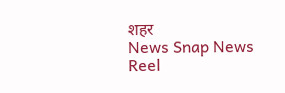शहर
News Snap News Reel